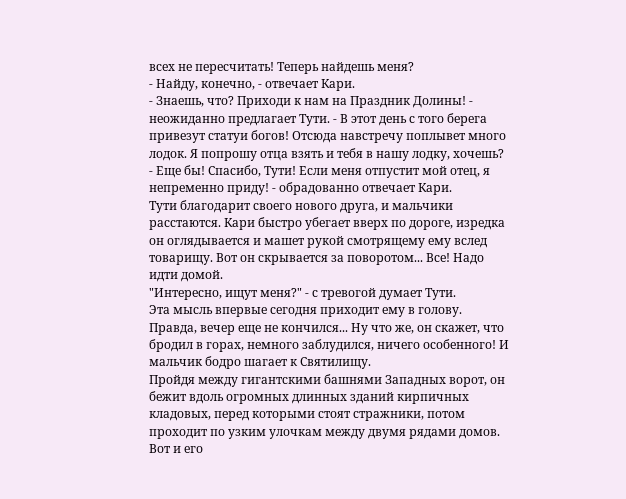всех не пересчитать! Теперь найдешь меня?
- Найду, конечно, - отвечает Кари.
- Знаешь, что? Приходи к нам на Праздник Долины! - неожиданно предлагает Тути. - В этот день с того берега привезут статуи богов! Отсюда навстречу поплывет много лодок. Я попрошу отца взять и тебя в нашу лодку, хочешь?
- Еще бы! Спасибо, Тути! Если меня отпустит мой отец, я непременно приду! - обрадованно отвечает Кари.
Тути благодарит своего нового друга, и мальчики расстаются. Кари быстро убегает вверх по дороге, изредка он оглядывается и машет рукой смотрящему ему вслед товарищу. Вот он скрывается за поворотом... Все! Надо идти домой.
"Интересно, ищут меня?" - с тревогой думает Тути.
Эта мысль впервые сегодня приходит ему в голову. Правда, вечер еще не кончился... Ну что же, он скажет, что бродил в горах, немного заблудился, ничего особенного! И мальчик бодро шагает к Святилищу.
Пройдя между гигантскими башнями Западных ворот, он бежит вдоль огромных длинных зданий кирпичных кладовых, перед которыми стоят стражники, потом проходит по узким улочкам между двумя рядами домов. Вот и его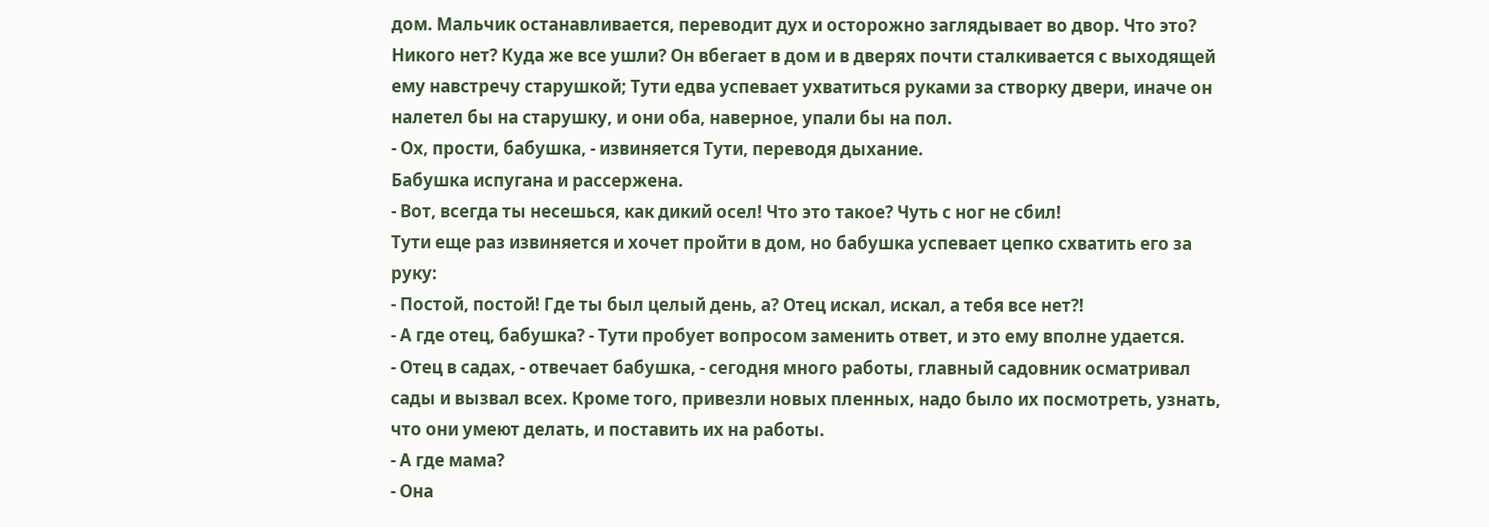дом. Мальчик останавливается, переводит дух и осторожно заглядывает во двор. Что это? Никого нет? Куда же все ушли? Он вбегает в дом и в дверях почти сталкивается с выходящей ему навстречу старушкой; Тути едва успевает ухватиться руками за створку двери, иначе он налетел бы на старушку, и они оба, наверное, упали бы на пол.
- Ох, прости, бабушка, - извиняется Тути, переводя дыхание.
Бабушка испугана и рассержена.
- Вот, всегда ты несешься, как дикий осел! Что это такое? Чуть с ног не сбил!
Тути еще раз извиняется и хочет пройти в дом, но бабушка успевает цепко схватить его за руку:
- Постой, постой! Где ты был целый день, а? Отец искал, искал, а тебя все нет?!
- А где отец, бабушка? - Тути пробует вопросом заменить ответ, и это ему вполне удается.
- Отец в садах, - отвечает бабушка, - сегодня много работы, главный садовник осматривал сады и вызвал всех. Кроме того, привезли новых пленных, надо было их посмотреть, узнать, что они умеют делать, и поставить их на работы.
- А где мама?
- Она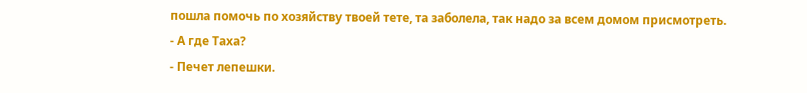пошла помочь по хозяйству твоей тете, та заболела, так надо за всем домом присмотреть.
- А где Таха?
- Печет лепешки.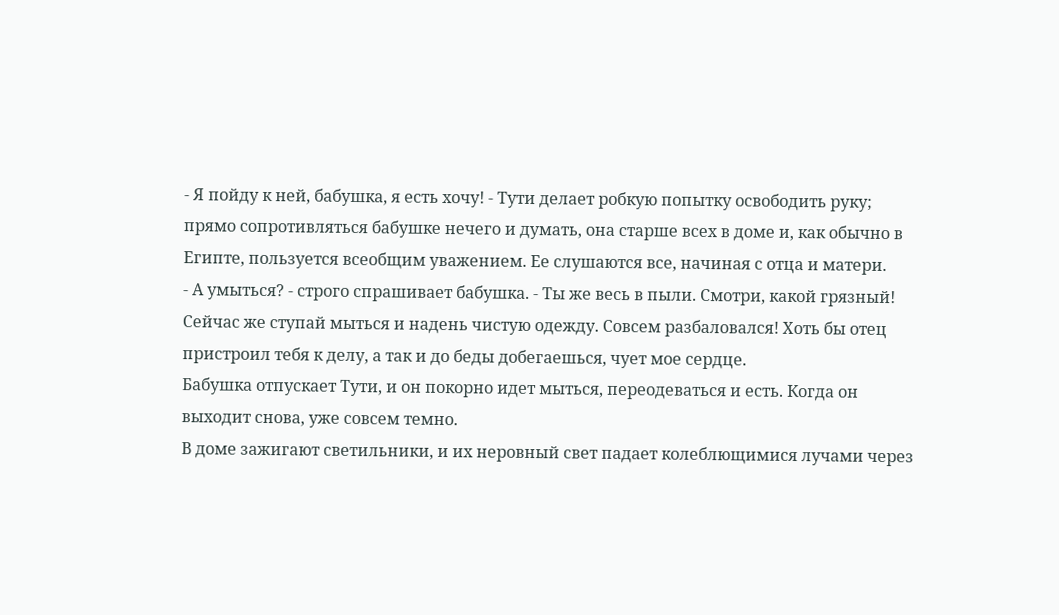- Я пойду к ней, бабушка, я есть хочу! - Тути делает робкую попытку освободить руку; прямо сопротивляться бабушке нечего и думать, она старше всех в доме и, как обычно в Египте, пользуется всеобщим уважением. Ее слушаются все, начиная с отца и матери.
- А умыться? - строго спрашивает бабушка. - Ты же весь в пыли. Смотри, какой грязный! Сейчас же ступай мыться и надень чистую одежду. Совсем разбаловался! Хоть бы отец пристроил тебя к делу, а так и до беды добегаешься, чует мое сердце.
Бабушка отпускает Тути, и он покорно идет мыться, переодеваться и есть. Когда он выходит снова, уже совсем темно.
В доме зажигают светильники, и их неровный свет падает колеблющимися лучами через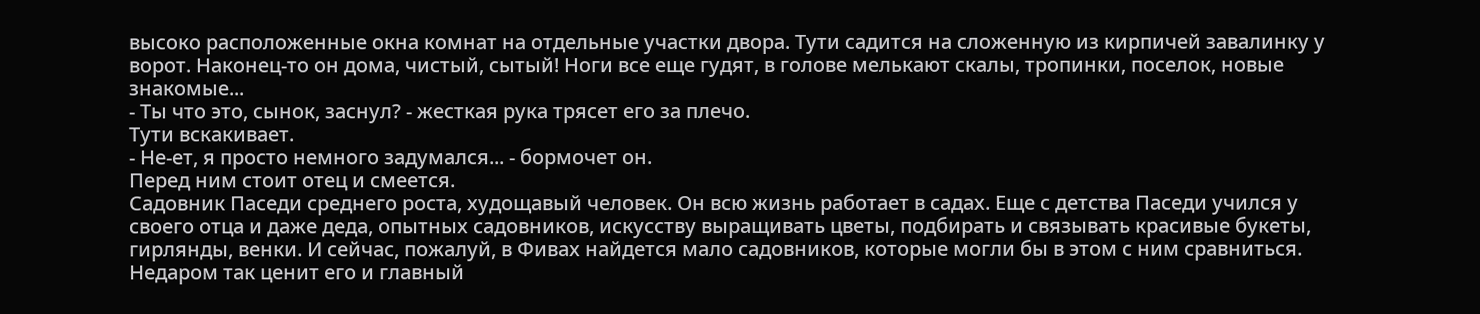высоко расположенные окна комнат на отдельные участки двора. Тути садится на сложенную из кирпичей завалинку у ворот. Наконец-то он дома, чистый, сытый! Ноги все еще гудят, в голове мелькают скалы, тропинки, поселок, новые знакомые...
- Ты что это, сынок, заснул? - жесткая рука трясет его за плечо.
Тути вскакивает.
- Не-ет, я просто немного задумался... - бормочет он.
Перед ним стоит отец и смеется.
Садовник Паседи среднего роста, худощавый человек. Он всю жизнь работает в садах. Еще с детства Паседи учился у своего отца и даже деда, опытных садовников, искусству выращивать цветы, подбирать и связывать красивые букеты, гирлянды, венки. И сейчас, пожалуй, в Фивах найдется мало садовников, которые могли бы в этом с ним сравниться. Недаром так ценит его и главный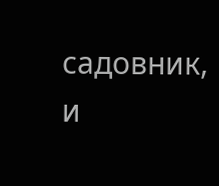садовник, и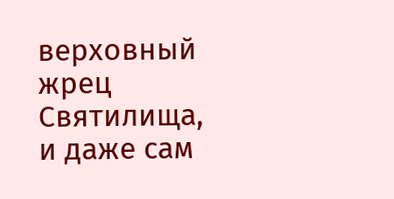верховный жрец Святилища, и даже сам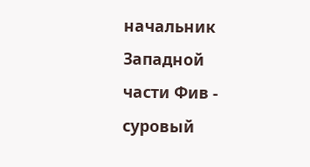начальник Западной части Фив - суровый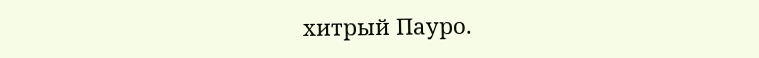хитрый Пауро.